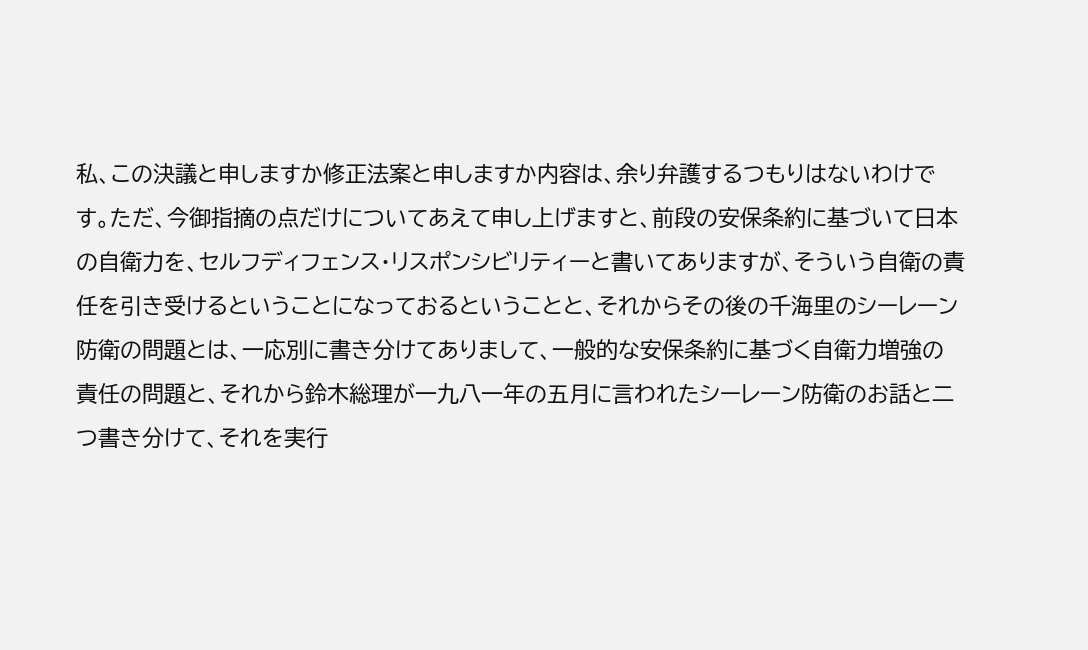私、この決議と申しますか修正法案と申しますか内容は、余り弁護するつもりはないわけです。ただ、今御指摘の点だけについてあえて申し上げますと、前段の安保条約に基づいて日本の自衛力を、セルフディフェンス・リスポンシビリティーと書いてありますが、そういう自衛の責任を引き受けるということになっておるということと、それからその後の千海里のシーレーン防衛の問題とは、一応別に書き分けてありまして、一般的な安保条約に基づく自衛力増強の責任の問題と、それから鈴木総理が一九八一年の五月に言われたシーレーン防衛のお話と二つ書き分けて、それを実行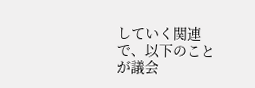していく関連で、以下のことが議会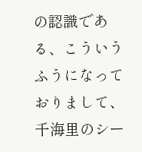の認識である、こういうふうになっておりまして、千海里のシー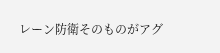レーン防衛そのものがアグ